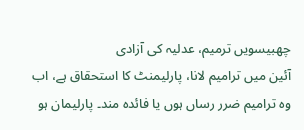چھبیسویں ترمیم، عدلیہ کی آزادی
آئین میں ترامیم لانا، پارلیمنٹ کا استحقاق ہے، اب وہ ترامیم ضرر رساں ہوں یا فائدہ مند۔ پارلیمان ہو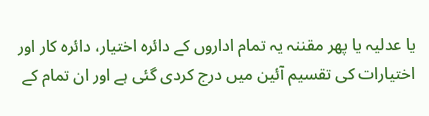یا عدلیہ یا پھر مقننہ یہ تمام اداروں کے دائرہ اختیار، دائرہ کار اور اختیارات کی تقسیم آئین میں درج کردی گئی ہے اور ان تمام کے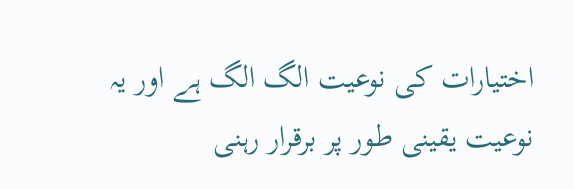اختیارات کی نوعیت الگ الگ ہے اور یہ نوعیت یقینی طور پر برقرار رہنی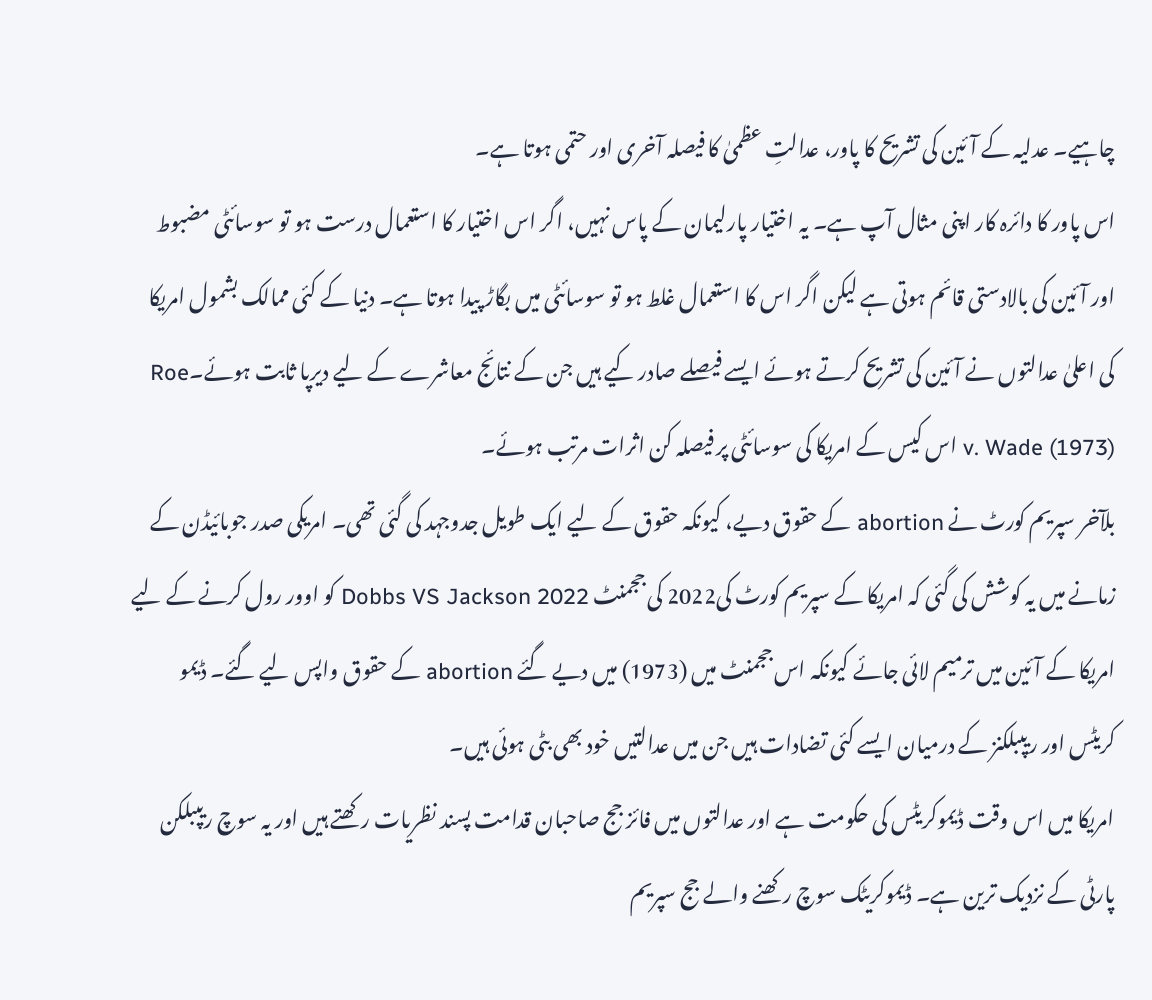چاہیے۔ عدلیہ کے آئین کی تشریح کا پاور، عدالتِ عظمیٰ کا فیصلہ آخری اور حتمی ہوتا ہے۔
اس پاور کا دائرہ کار اپنی مثال آپ ہے۔ یہ اختیار پارلیمان کے پاس نہیں، اگر اس اختیار کا استعمال درست ہو تو سوسائٹی مضبوط اور آئین کی بالادستی قائم ہوتی ہے لیکن اگر اس کا استعمال غلط ہو تو سوسائٹی میں بگاڑ پیدا ہوتا ہے۔ دنیا کے کئی ممالک بشمول امریکا کی اعلیٰ عدالتوں نے آئین کی تشریح کرتے ہوئے ایسے فیصلے صادر کیے ہیں جن کے نتائج معاشرے کے لیے دیرپا ثابت ہوئے۔Roe v. Wade (1973) اس کیس کے امریکا کی سوسائٹی پر فیصلہ کن اثرات مرتب ہوئے۔
بلآخر سپریم کورٹ نے abortion کے حقوق دیے، کیونکہ حقوق کے لیے ایک طویل جدوجہد کی گئی تھی۔ امریکی صدر جوبائیڈن کے زمانے میں یہ کوشش کی گئی کہ امریکا کے سپریم کورٹ کی2022 کی ججمنٹ Dobbs VS Jackson 2022 کو اوور رول کرنے کے لیے امریکا کے آئین میں ترمیم لائی جائے کیونکہ اس ججمنٹ میں (1973) میں دیے گئے abortion کے حقوق واپس لیے گئے۔ ڈیمو کریٹس اور ریپبلکنز کے درمیان ایسے کئی تضادات ہیں جن میں عدالتیں خود بھی بٹی ہوئی ہیں۔
امریکا میں اس وقت ڈیموکریٹس کی حکومت ہے اور عدالتوں میں فائز جج صاحبان قدامت پسند نظریات رکھتے ہیں اور یہ سوچ ریپبلکن پارٹی کے نزدیک ترین ہے۔ ڈیموکریٹک سوچ رکھنے والے جج سپریم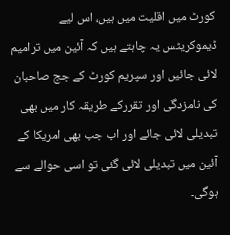کورٹ میں اقلیت میں ہیں، اس لیے ڈیموکریٹس یہ چاہتے ہیں کہ آئین میں ترامیم لائی جائیں اور سپریم کورٹ کے جج صاحبان کی نامزدگی اور تقررکے طریقہ کار میں بھی تبدیلی لائی جائے اور اب جب بھی امریکا کے آئین میں تبدیلی لائی گئی تو اسی حوالے سے ہوگی۔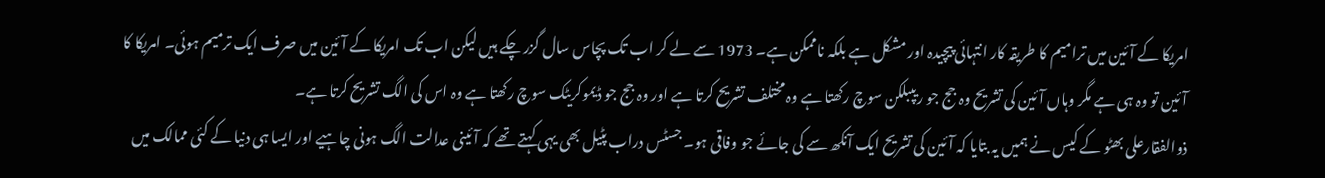امریکا کے آئین میں ترامیم کا طریقہ کار انتہائی پیچیدہ اور مشکل ہے بلکہ ناممکن ہے۔ 1973 سے لے کر اب تک پچاس سال گزر چکے ہیں لیکن اب تک امریکا کے آئین میں صرف ایک ترمیم ہوئی۔ امریکا کا آئین تو وہ ہی ہے مگر وہاں آئین کی تشریح وہ جج جو ریپبلکن سوچ رکھتا ہے وہ مختلف تشریح کرتا ہے اور وہ جج جو ڈیموکریٹک سوچ رکھتا ہے وہ اس کی الگ تشریح کرتا ہے۔
ذوالفقارعلی بھٹو کے کیس نے ہمیں یہ بتایا کہ آئین کی تشریح ایک آنکھ سے کی جائے جو وفاقی ہو۔ جسٹس دراب پٹیل بھی یہی کہتے تھے کہ آئینی عدالت الگ ہونی چاہیے اور ایسا ہی دنیا کے کئی ممالک میں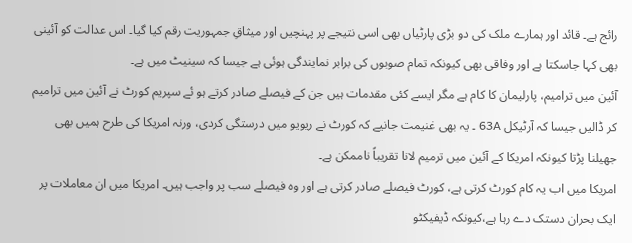رائج ہے۔ قائد اور ہمارے ملک کی دو بڑی پارٹیاں بھی اسی نتیجے پر پہنچیں اور میثاقِ جمہوریت رقم کیا گیا۔ اس عدالت کو آئینی بھی کہا جاسکتا ہے اور وفاقی بھی کیونکہ تمام صوبوں کی برابر نمایندگی ہوئی ہے جیسا کہ سینیٹ میں ہے۔
آئین میں ترامیم، پارلیمان کا کام ہے مگر ایسے کئی مقدمات ہیں جن کے فیصلے صادر کرتے ہو ئے سپریم کورٹ نے آئین میں ترامیم کر ڈالیں جیسا کہ آرٹیکل 63A ۔ یہ بھی غنیمت جانیے کہ کورٹ نے ریویو میں درستگی کردی، ورنہ امریکا کی طرح ہمیں بھی جھیلنا پڑتا کیونکہ امریکا کے آئین میں ترمیم لانا تقریباً ناممکن ہے۔
امریکا میں اب یہ کام کورٹ کرتی ہے، کورٹ فیصلے صادر کرتی ہے اور وہ فیصلے سب پر واجب ہیں۔ امریکا میں ان معاملات پر ایک بحران دستک دے رہا ہے،کیونکہ ڈیفیکٹو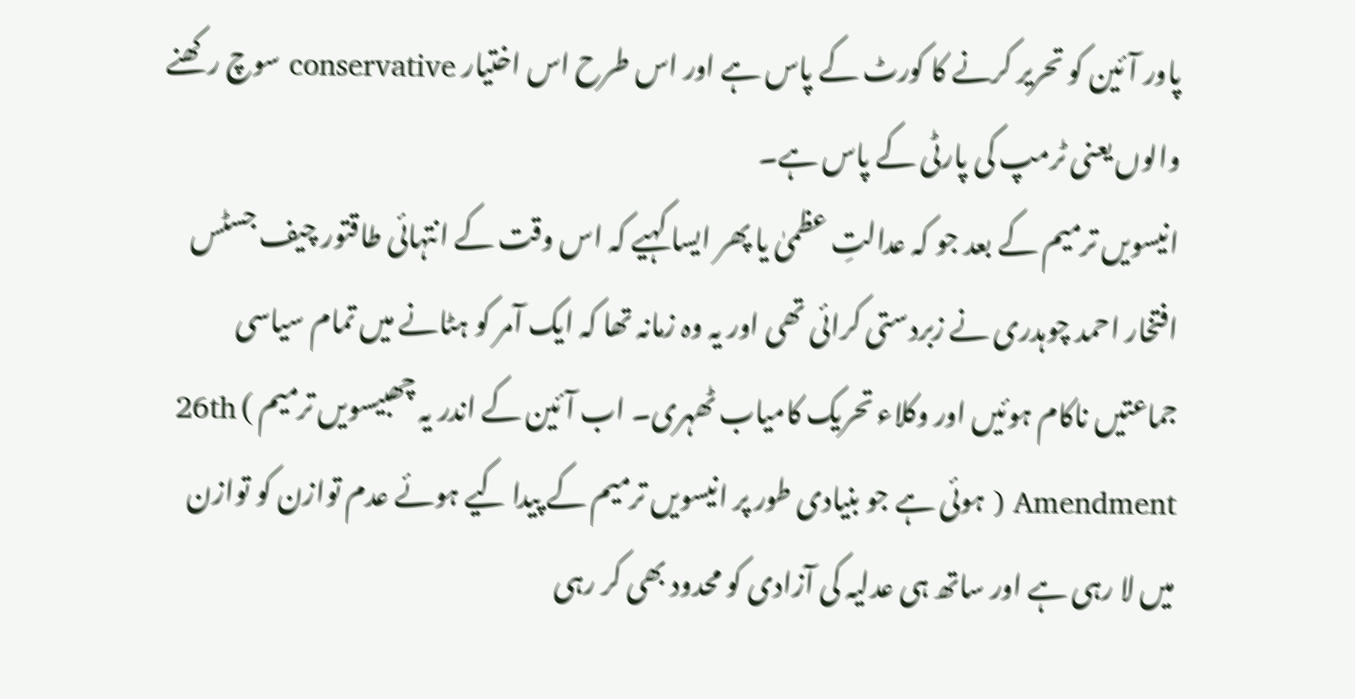پاور آئین کو تحریر کرنے کا کورٹ کے پاس ہے اور اس طرح اس اختیار conservative سوچ رکھنے والوں یعنی ٹرمپ کی پارٹی کے پاس ہے۔
انیسویں ترمیم کے بعد جو کہ عدالتِ عظمیٰ یا پھر ایسا کہیے کہ اس وقت کے انتہائی طاقتور چیف جسٹس افتخار احمد چوہدری نے زبردستی کرائی تھی اور یہ وہ زمانہ تھا کہ ایک آمر کو ہٹانے میں تمام سیاسی جماعتیں ناکام ہوئیں اور وکلاء تحریک کامیاب ٹھہری۔ اب آئین کے اندر یہ چھبیسویں ترمیم ) 26th Amendment ( ہوئی ہے جو بنیادی طور پر انیسویں ترمیم کے پیدا کیے ہوئے عدم توازن کو توازن میں لا رہی ہے اور ساتھ ہی عدلیہ کی آزادی کو محدود بھی کر رہی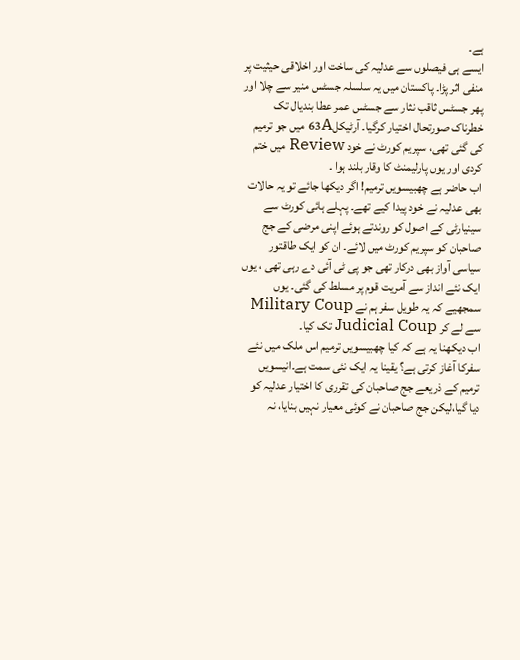ہے۔
ایسے ہی فیصلوں سے عدلیہ کی ساخت اور اخلاقی حیثیت پر منفی اثر پڑا۔ پاکستان میں یہ سلسلہ جسٹس منیر سے چلا اور پھر جسٹس ثاقب نثار سے جسٹس عمر عطا بندیال تک خطرناک صورتحال اختیار کرگیا۔ آرٹیکل63A میں جو ترمیم کی گئی تھی، سپریم کورٹ نے خود Review میں ختم کردی اور یوں پارلیمنٹ کا وقار بلند ہوا ۔
اب حاضر ہے چھبیسویں ترمیم! اگر دیکھا جائے تو یہ حالات بھی عدلیہ نے خود پیدا کیے تھے۔ پہلے ہائی کورٹ سے سینیارٹی کے اصول کو روندتے ہوئے اپنی مرضی کے جج صاحبان کو سپریم کورٹ میں لائے۔ ان کو ایک طاقتور سیاسی آواز بھی درکار تھی جو پی ٹی آئی دے رہی تھی ، یوں ایک نئے انداز سے آمریت قوم پر مسلط کی گئی۔ یوں سمجھیے کہ یہ طویل سفر ہم نے Military Coup سے لے کر Judicial Coup تک کیا۔
اب دیکھنا یہ ہے کہ کیا چھبیسویں ترمیم اس ملک میں نئے سفرکا آغاز کرتی ہے؟ یقینا یہ ایک نئی سمت ہے۔انیسویں ترمیم کے ذریعے جج صاحبان کی تقرری کا اختیار عدلیہ کو دیا گیا،لیکن جج صاحبان نے کوئی معیار نہیں بنایا، نہ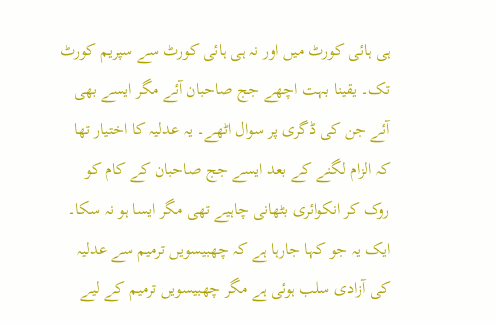ہی ہائی کورٹ میں اور نہ ہی ہائی کورٹ سے سپریم کورٹ تک۔ یقینا بہت اچھے جج صاحبان آئے مگر ایسے بھی آئے جن کی ڈگری پر سوال اٹھے۔ یہ عدلیہ کا اختیار تھا کہ الزام لگنے کے بعد ایسے جج صاحبان کے کام کو روک کر انکوائری بٹھانی چاہیے تھی مگر ایسا ہو نہ سکا۔
ایک یہ جو کہا جارہا ہے کہ چھبیسویں ترمیم سے عدلیہ کی آزادی سلب ہوئی ہے مگر چھبیسویں ترمیم کے لیے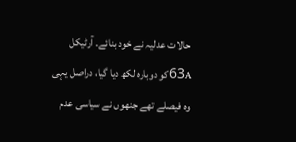حالات عدلیہ نے خود بنائے۔ آرٹیکل 63Aکو دوبارہ لکھ دیا گیا، دراصل یہی وہ فیصلے تھے جنھوں نے سیاسی عدم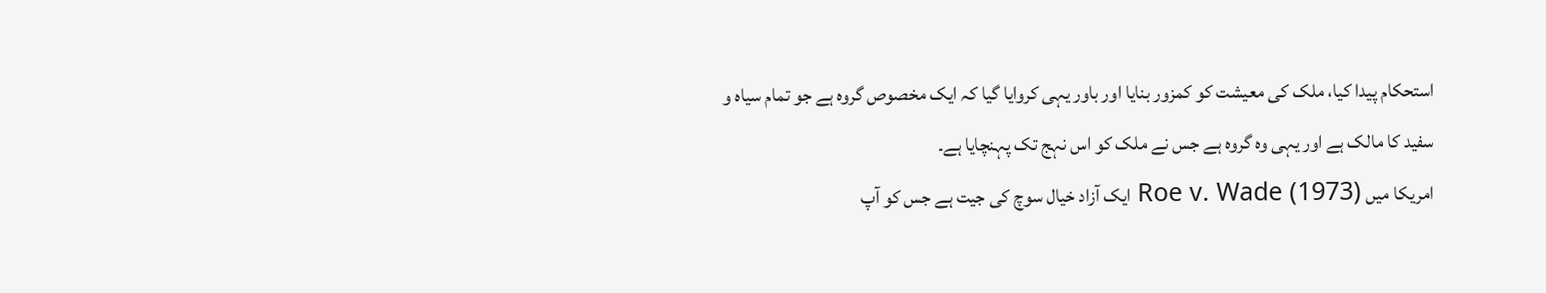استحکام پیدا کیا، ملک کی معیشت کو کمزور بنایا اور باور یہی کروایا گیا کہ ایک مخصوص گروہ ہے جو تمام سیاہ و سفید کا مالک ہے اور یہی وہ گروہ ہے جس نے ملک کو اس نہج تک پہنچایا ہے۔
امریکا میں Roe v. Wade (1973) ایک آزاد خیال سوچ کی جیت ہے جس کو آپ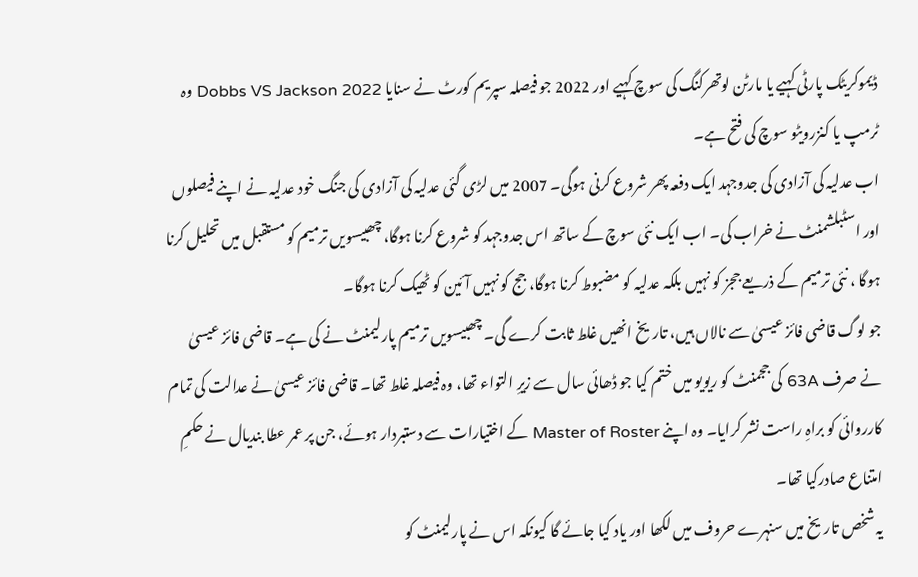ڈیموکریٹک پارٹی کہیے یا مارٹن لوتھرکنگ کی سوچ کہیے اور 2022 جو فیصلہ سپریم کورٹ نے سنایا Dobbs VS Jackson 2022 وہ ٹرمپ یا کنزرویٹو سوچ کی فتح ہے۔
اب عدلیہ کی آزادی کی جدوجہد ایک دفعہ پھر شروع کرنی ہوگی۔ 2007 میں لڑی گئی عدلیہ کی آزادی کی جنگ خود عدلیہ نے اپنے فیصلوں اور اسٹبلشمنٹ نے خراب کی۔ اب ایک نئی سوچ کے ساتھ اس جدوجہد کو شروع کرنا ہوگا، چھبیسویں ترمیم کو مستقبل میں تحلیل کرنا ہوگا ، نئی ترمیم کے ذریعے ججز کو نہیں بلکہ عدلیہ کو مضبوط کرنا ہوگا، جج کو نہیں آئین کو ٹھیک کرنا ہوگا۔
جو لوگ قاضی فائز عیسیٰ سے نالاں ہیں، تاریخ انھیں غلط ثابت کرے گی۔ چھبیسویں ترمیم پارلیمنٹ نے کی ہے۔ قاضی فائز عیسیٰ نے صرف 63A کی ججمنٹ کو ریویو میں ختم کیا جو ڈھائی سال سے زیرِ التواء تھا، وہ فیصلہ غلط تھا۔ قاضی فائز عیسیٰ نے عدالت کی تمام کارروائی کو براہِ راست نشر کرایا۔ وہ اپنے Master of Roster کے اختیارات سے دستبردار ہوئے، جن پر عمر عطا بندیال نے حکمِ امتناع صادرکیا تھا۔
یہ شخص تاریخ میں سنہرے حروف میں لکھا اور یاد کیا جائے گا کیونکہ اس نے پارلیمنٹ کو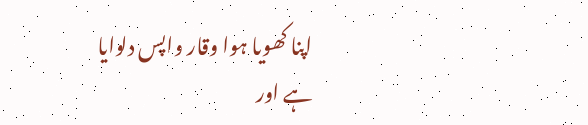اپنا کھویا ہوا وقار واپس دلوایا ہے اور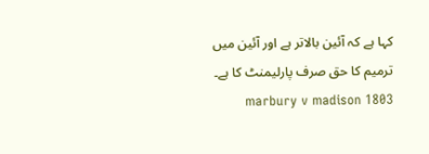کہا ہے کہ آئین بالاتر ہے اور آئین میں ترمیم کا حق صرف پارلیمنٹ کا ہے۔ marbury v madison 1803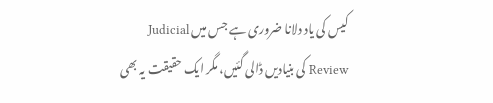کیس کی یاد دلانا ضروری ہے جس میں Judicial Review کی بنیادیں ڈالی گئیں، مگر ایک حقیقت یہ بھی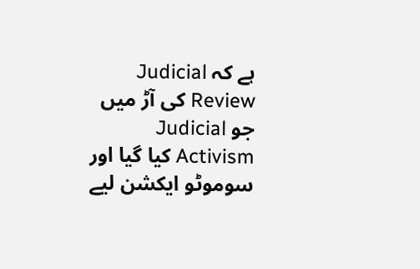ہے کہ Judicial Review کی آڑ میں جو Judicial Activism کیا گیا اور سوموٹو ایکشن لیے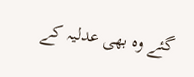گئے وہ بھی عدلیہ کے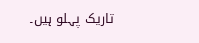تاریک پہلو ہیں۔